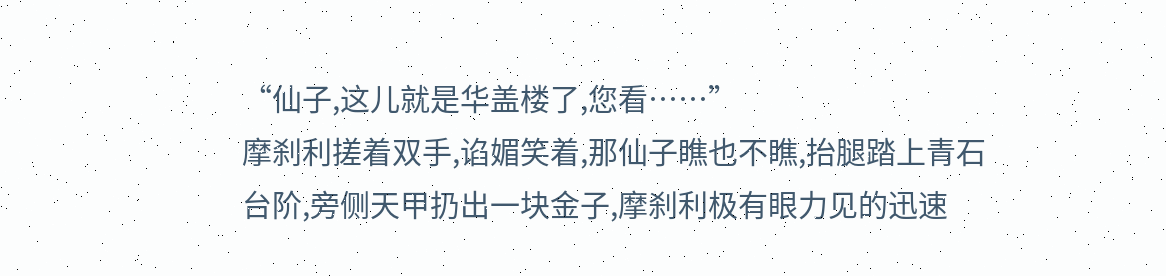“仙子,这儿就是华盖楼了,您看……”
摩刹利搓着双手,谄媚笑着,那仙子瞧也不瞧,抬腿踏上青石台阶,旁侧天甲扔出一块金子,摩刹利极有眼力见的迅速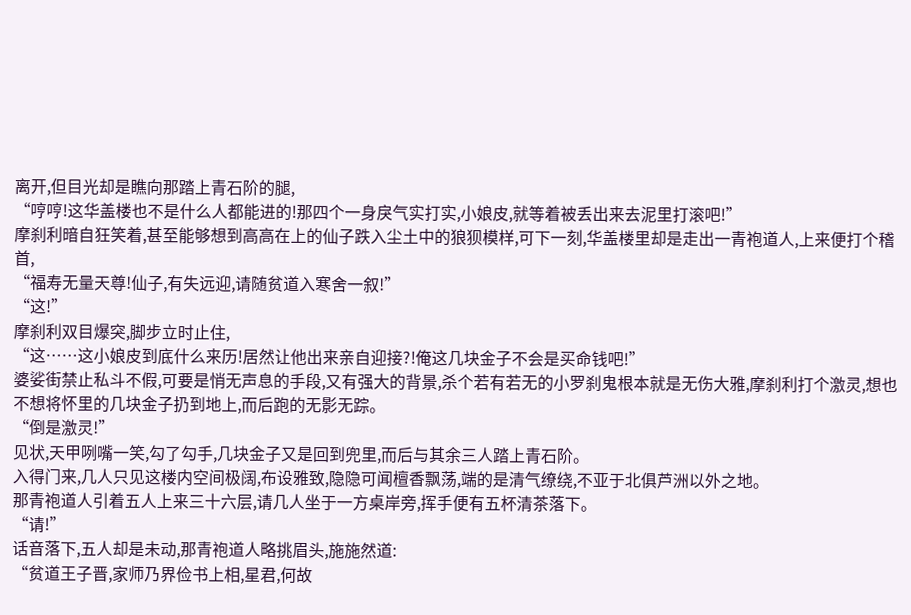离开,但目光却是瞧向那踏上青石阶的腿,
“哼哼!这华盖楼也不是什么人都能进的!那四个一身戾气实打实,小娘皮,就等着被丢出来去泥里打滚吧!”
摩刹利暗自狂笑着,甚至能够想到高高在上的仙子跌入尘土中的狼狈模样,可下一刻,华盖楼里却是走出一青袍道人,上来便打个稽首,
“福寿无量天尊!仙子,有失远迎,请随贫道入寒舍一叙!”
“这!”
摩刹利双目爆突,脚步立时止住,
“这……这小娘皮到底什么来历!居然让他出来亲自迎接?!俺这几块金子不会是买命钱吧!”
婆娑街禁止私斗不假,可要是悄无声息的手段,又有强大的背景,杀个若有若无的小罗刹鬼根本就是无伤大雅,摩刹利打个激灵,想也不想将怀里的几块金子扔到地上,而后跑的无影无踪。
“倒是激灵!”
见状,天甲咧嘴一笑,勾了勾手,几块金子又是回到兜里,而后与其余三人踏上青石阶。
入得门来,几人只见这楼内空间极阔,布设雅致,隐隐可闻檀香飘荡,端的是清气缭绕,不亚于北俱芦洲以外之地。
那青袍道人引着五人上来三十六层,请几人坐于一方桌岸旁,挥手便有五杯清茶落下。
“请!”
话音落下,五人却是未动,那青袍道人略挑眉头,施施然道:
“贫道王子晋,家师乃界俭书上相,星君,何故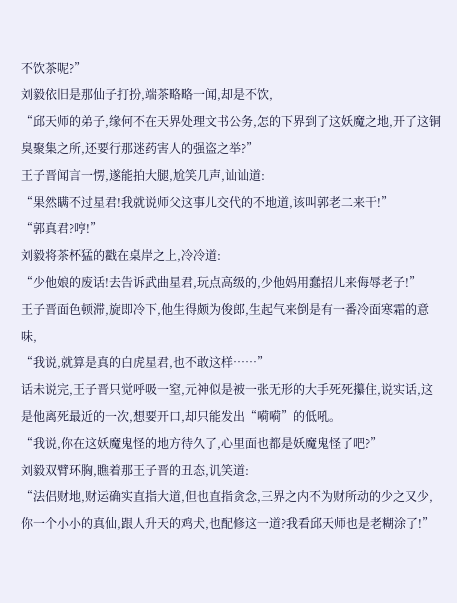不饮茶呢?”
刘毅依旧是那仙子打扮,端茶略略一闻,却是不饮,
“邱天师的弟子,缘何不在天界处理文书公务,怎的下界到了这妖魔之地,开了这铜臭聚集之所,还要行那迷药害人的强盗之举?”
王子晋闻言一愣,遂能拍大腿,尬笑几声,讪讪道:
“果然瞒不过星君!我就说师父这事儿交代的不地道,该叫郭老二来干!”
“郭真君?哼!”
刘毅将茶杯猛的戳在桌岸之上,冷冷道:
“少他娘的废话!去告诉武曲星君,玩点高级的,少他妈用蠢招儿来侮辱老子!”
王子晋面色顿滞,旋即冷下,他生得颇为俊郎,生起气来倒是有一番冷面寒霜的意味,
“我说,就算是真的白虎星君,也不敢这样……”
话未说完,王子晋只觉呼吸一窒,元神似是被一张无形的大手死死攥住,说实话,这是他离死最近的一次,想要开口,却只能发出“嗬嗬”的低吼。
“我说,你在这妖魔鬼怪的地方待久了,心里面也都是妖魔鬼怪了吧?”
刘毅双臂环胸,瞧着那王子晋的丑态,讥笑道:
“法侣财地,财运确实直指大道,但也直指贪念,三界之内不为财所动的少之又少,你一个小小的真仙,跟人升天的鸡犬,也配修这一道?我看邱天师也是老糊涂了!”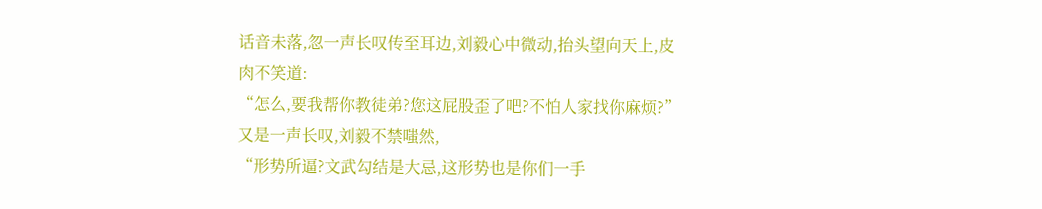话音未落,忽一声长叹传至耳边,刘毅心中微动,抬头望向天上,皮肉不笑道:
“怎么,要我帮你教徒弟?您这屁股歪了吧?不怕人家找你麻烦?”
又是一声长叹,刘毅不禁嗤然,
“形势所逼?文武勾结是大忌,这形势也是你们一手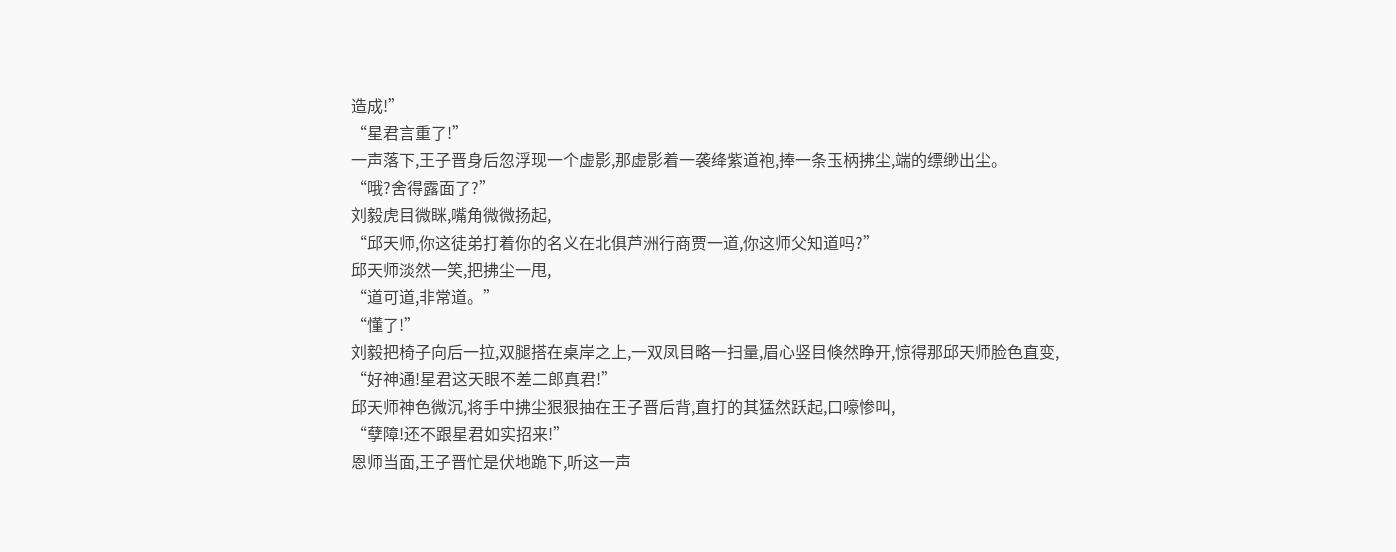造成!”
“星君言重了!”
一声落下,王子晋身后忽浮现一个虚影,那虚影着一袭绛紫道袍,捧一条玉柄拂尘,端的缥缈出尘。
“哦?舍得露面了?”
刘毅虎目微眯,嘴角微微扬起,
“邱天师,你这徒弟打着你的名义在北俱芦洲行商贾一道,你这师父知道吗?”
邱天师淡然一笑,把拂尘一甩,
“道可道,非常道。”
“懂了!”
刘毅把椅子向后一拉,双腿搭在桌岸之上,一双凤目略一扫量,眉心竖目倏然睁开,惊得那邱天师脸色直变,
“好神通!星君这天眼不差二郎真君!”
邱天师神色微沉,将手中拂尘狠狠抽在王子晋后背,直打的其猛然跃起,口嚎惨叫,
“孽障!还不跟星君如实招来!”
恩师当面,王子晋忙是伏地跪下,听这一声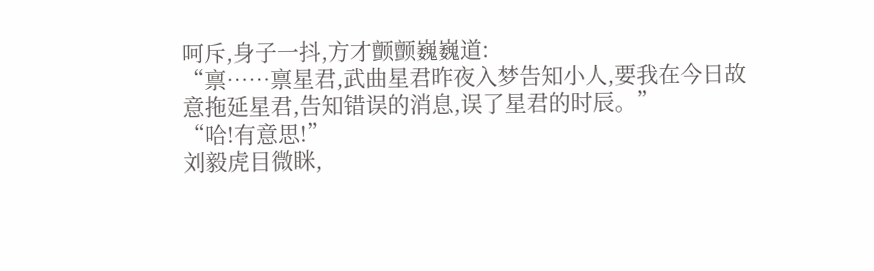呵斥,身子一抖,方才颤颤巍巍道:
“禀……禀星君,武曲星君昨夜入梦告知小人,要我在今日故意拖延星君,告知错误的消息,误了星君的时辰。”
“哈!有意思!”
刘毅虎目微眯,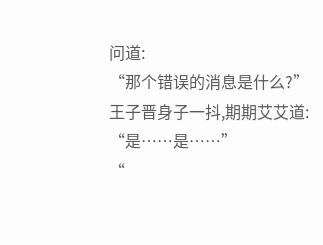问道:
“那个错误的消息是什么?”
王子晋身子一抖,期期艾艾道:
“是……是……”
“